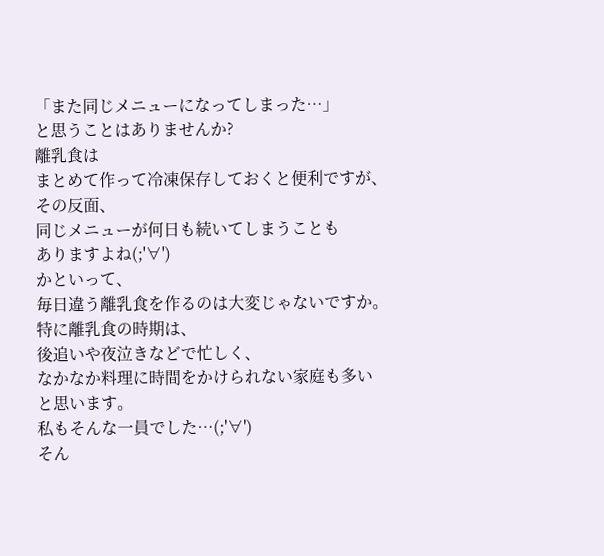「また同じメニューになってしまった…」
と思うことはありませんか?
離乳食は
まとめて作って冷凍保存しておくと便利ですが、
その反面、
同じメニューが何日も続いてしまうことも
ありますよね(;'∀')
かといって、
毎日違う離乳食を作るのは大変じゃないですか。
特に離乳食の時期は、
後追いや夜泣きなどで忙しく、
なかなか料理に時間をかけられない家庭も多い
と思います。
私もそんな一員でした…(;'∀')
そん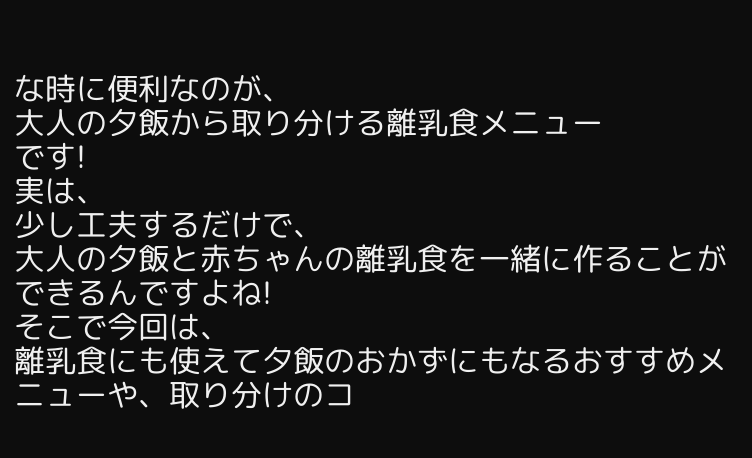な時に便利なのが、
大人の夕飯から取り分ける離乳食メニュー
です!
実は、
少し工夫するだけで、
大人の夕飯と赤ちゃんの離乳食を一緒に作ることができるんですよね!
そこで今回は、
離乳食にも使えて夕飯のおかずにもなるおすすめメニューや、取り分けのコ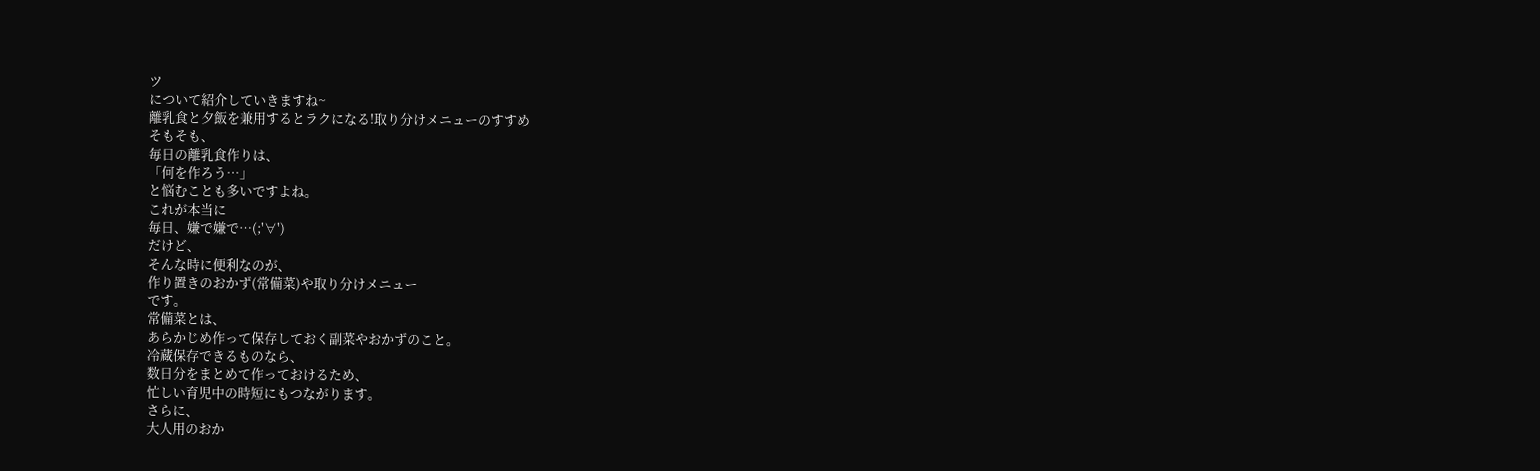ツ
について紹介していきますね~
離乳食と夕飯を兼用するとラクになる!取り分けメニューのすすめ
そもそも、
毎日の離乳食作りは、
「何を作ろう…」
と悩むことも多いですよね。
これが本当に
毎日、嫌で嫌で…(;'∀')
だけど、
そんな時に便利なのが、
作り置きのおかず(常備菜)や取り分けメニュー
です。
常備菜とは、
あらかじめ作って保存しておく副菜やおかずのこと。
冷蔵保存できるものなら、
数日分をまとめて作っておけるため、
忙しい育児中の時短にもつながります。
さらに、
大人用のおか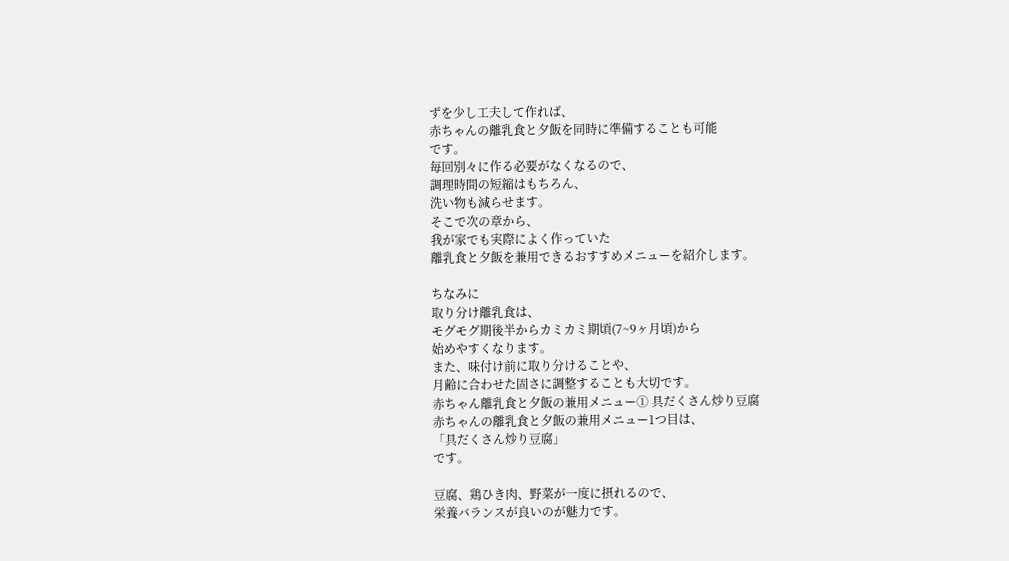ずを少し工夫して作れば、
赤ちゃんの離乳食と夕飯を同時に準備することも可能
です。
毎回別々に作る必要がなくなるので、
調理時間の短縮はもちろん、
洗い物も減らせます。
そこで次の章から、
我が家でも実際によく作っていた
離乳食と夕飯を兼用できるおすすめメニューを紹介します。

ちなみに
取り分け離乳食は、
モグモグ期後半からカミカミ期頃(7~9ヶ月頃)から
始めやすくなります。
また、味付け前に取り分けることや、
月齢に合わせた固さに調整することも大切です。
赤ちゃん離乳食と夕飯の兼用メニュー① 具だくさん炒り豆腐
赤ちゃんの離乳食と夕飯の兼用メニュー1つ目は、
「具だくさん炒り豆腐」
です。

豆腐、鶏ひき肉、野菜が一度に摂れるので、
栄養バランスが良いのが魅力です。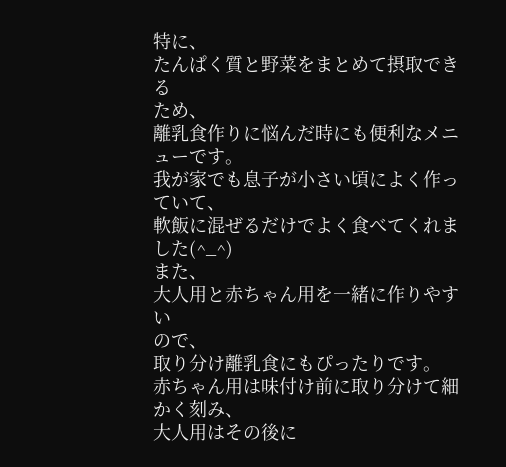特に、
たんぱく質と野菜をまとめて摂取できる
ため、
離乳食作りに悩んだ時にも便利なメニューです。
我が家でも息子が小さい頃によく作っていて、
軟飯に混ぜるだけでよく食べてくれました(^_^)
また、
大人用と赤ちゃん用を一緒に作りやすい
ので、
取り分け離乳食にもぴったりです。
赤ちゃん用は味付け前に取り分けて細かく刻み、
大人用はその後に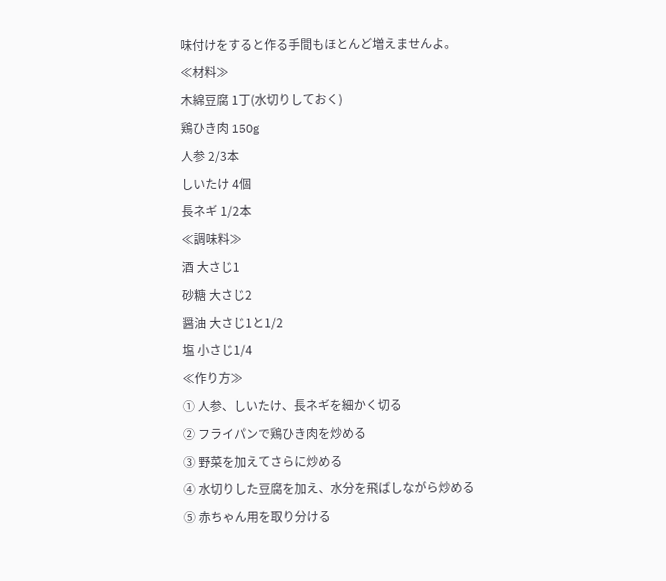味付けをすると作る手間もほとんど増えませんよ。
≪材料≫
木綿豆腐 1丁(水切りしておく)
鶏ひき肉 150g
人参 2/3本
しいたけ 4個
長ネギ 1/2本
≪調味料≫
酒 大さじ1
砂糖 大さじ2
醤油 大さじ1と1/2
塩 小さじ1/4
≪作り方≫
① 人参、しいたけ、長ネギを細かく切る
② フライパンで鶏ひき肉を炒める
③ 野菜を加えてさらに炒める
④ 水切りした豆腐を加え、水分を飛ばしながら炒める
⑤ 赤ちゃん用を取り分ける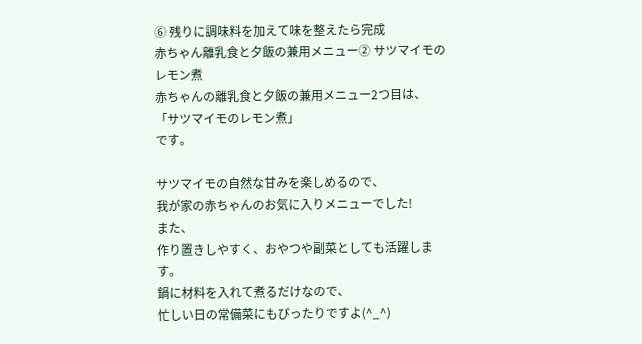⑥ 残りに調味料を加えて味を整えたら完成
赤ちゃん離乳食と夕飯の兼用メニュー② サツマイモのレモン煮
赤ちゃんの離乳食と夕飯の兼用メニュー2つ目は、
「サツマイモのレモン煮」
です。

サツマイモの自然な甘みを楽しめるので、
我が家の赤ちゃんのお気に入りメニューでした!
また、
作り置きしやすく、おやつや副菜としても活躍します。
鍋に材料を入れて煮るだけなので、
忙しい日の常備菜にもぴったりですよ(^_^)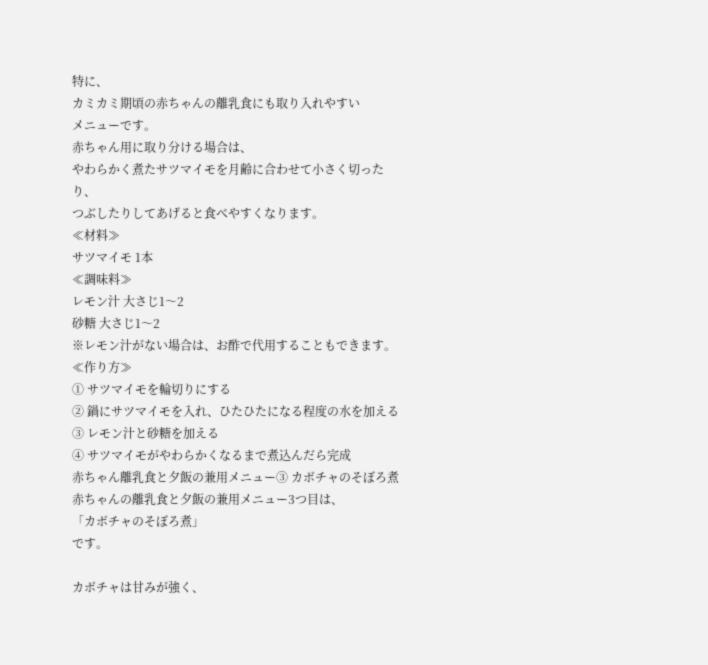特に、
カミカミ期頃の赤ちゃんの離乳食にも取り入れやすい
メニューです。
赤ちゃん用に取り分ける場合は、
やわらかく煮たサツマイモを月齢に合わせて小さく切ったり、
つぶしたりしてあげると食べやすくなります。
≪材料≫
サツマイモ 1本
≪調味料≫
レモン汁 大さじ1〜2
砂糖 大さじ1〜2
※レモン汁がない場合は、お酢で代用することもできます。
≪作り方≫
① サツマイモを輪切りにする
② 鍋にサツマイモを入れ、ひたひたになる程度の水を加える
③ レモン汁と砂糖を加える
④ サツマイモがやわらかくなるまで煮込んだら完成
赤ちゃん離乳食と夕飯の兼用メニュー③ カボチャのそぼろ煮
赤ちゃんの離乳食と夕飯の兼用メニュー3つ目は、
「カボチャのそぼろ煮」
です。

カボチャは甘みが強く、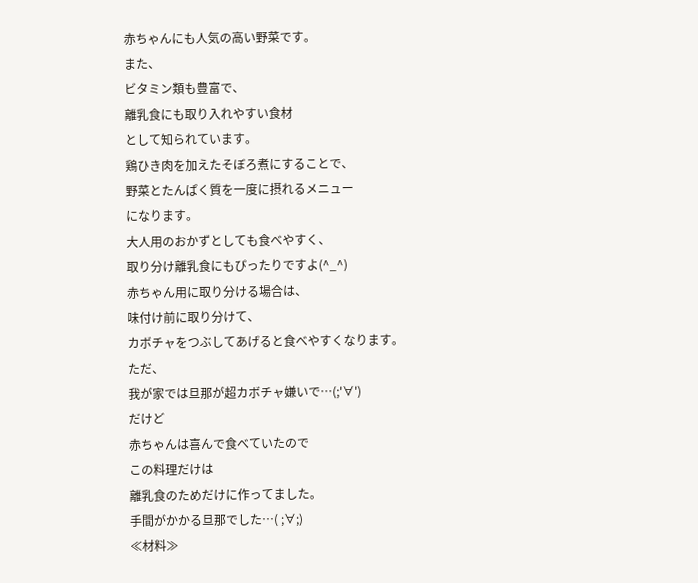赤ちゃんにも人気の高い野菜です。
また、
ビタミン類も豊富で、
離乳食にも取り入れやすい食材
として知られています。
鶏ひき肉を加えたそぼろ煮にすることで、
野菜とたんぱく質を一度に摂れるメニュー
になります。
大人用のおかずとしても食べやすく、
取り分け離乳食にもぴったりですよ(^_^)
赤ちゃん用に取り分ける場合は、
味付け前に取り分けて、
カボチャをつぶしてあげると食べやすくなります。
ただ、
我が家では旦那が超カボチャ嫌いで…(;'∀')
だけど
赤ちゃんは喜んで食べていたので
この料理だけは
離乳食のためだけに作ってました。
手間がかかる旦那でした…( ;∀;)
≪材料≫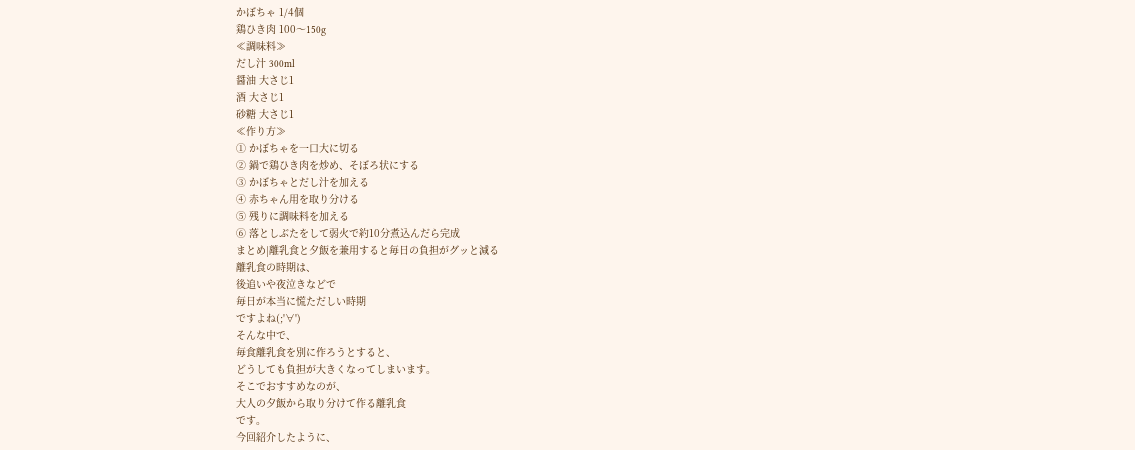かぼちゃ 1/4個
鶏ひき肉 100〜150g
≪調味料≫
だし汁 300ml
醤油 大さじ1
酒 大さじ1
砂糖 大さじ1
≪作り方≫
① かぼちゃを一口大に切る
② 鍋で鶏ひき肉を炒め、そぼろ状にする
③ かぼちゃとだし汁を加える
④ 赤ちゃん用を取り分ける
⑤ 残りに調味料を加える
⑥ 落としぶたをして弱火で約10分煮込んだら完成
まとめ|離乳食と夕飯を兼用すると毎日の負担がグッと減る
離乳食の時期は、
後追いや夜泣きなどで
毎日が本当に慌ただしい時期
ですよね(;'∀')
そんな中で、
毎食離乳食を別に作ろうとすると、
どうしても負担が大きくなってしまいます。
そこでおすすめなのが、
大人の夕飯から取り分けて作る離乳食
です。
今回紹介したように、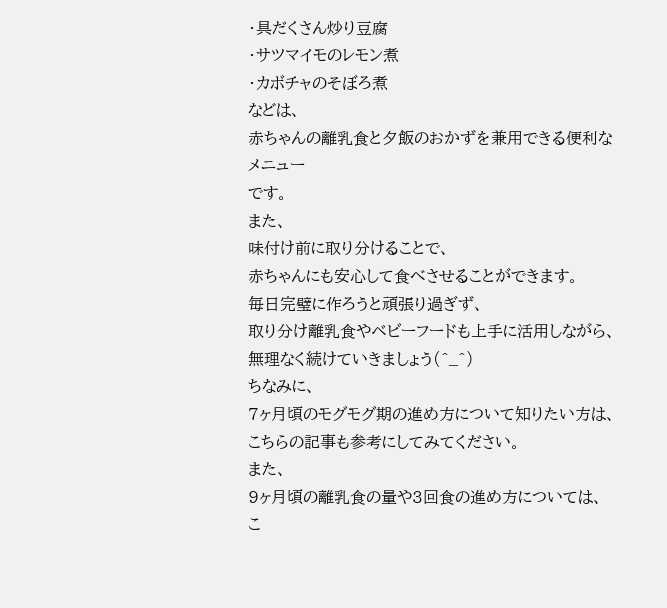・具だくさん炒り豆腐
・サツマイモのレモン煮
・カボチャのそぼろ煮
などは、
赤ちゃんの離乳食と夕飯のおかずを兼用できる便利なメニュー
です。
また、
味付け前に取り分けることで、
赤ちゃんにも安心して食べさせることができます。
毎日完璧に作ろうと頑張り過ぎず、
取り分け離乳食やベビーフードも上手に活用しながら、
無理なく続けていきましょう(^_^)
ちなみに、
7ヶ月頃のモグモグ期の進め方について知りたい方は、
こちらの記事も参考にしてみてください。
また、
9ヶ月頃の離乳食の量や3回食の進め方については、
こ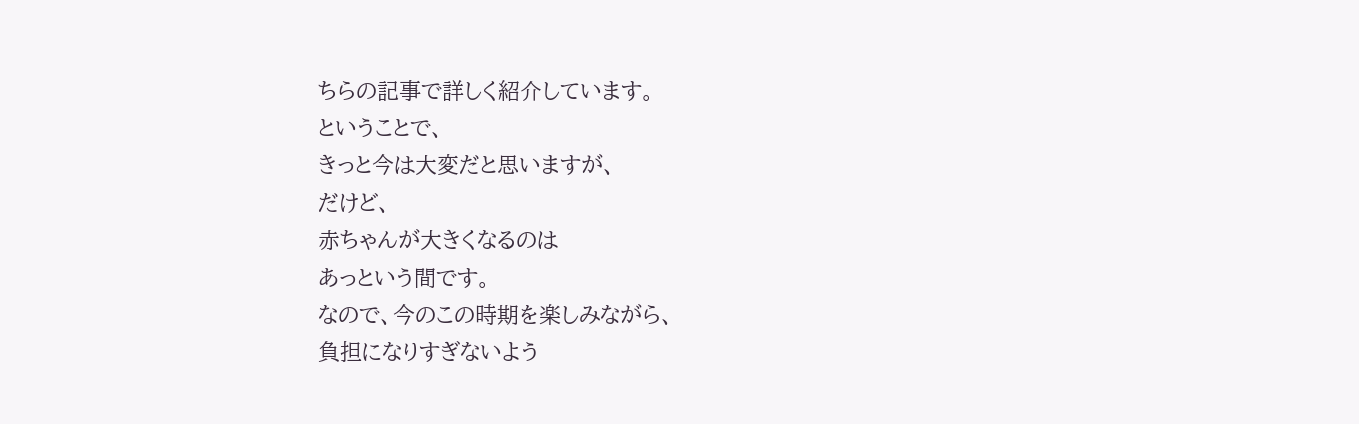ちらの記事で詳しく紹介しています。
ということで、
きっと今は大変だと思いますが、
だけど、
赤ちゃんが大きくなるのは
あっという間です。
なので、今のこの時期を楽しみながら、
負担になりすぎないよう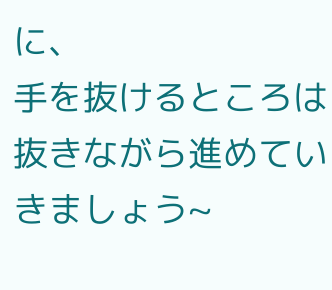に、
手を抜けるところは抜きながら進めていきましょう~